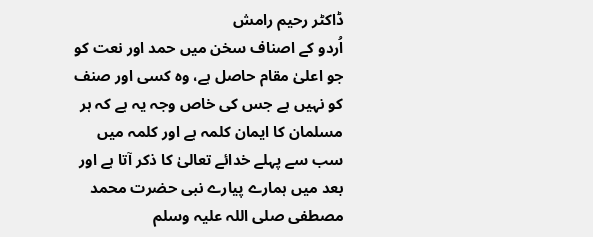ڈاکٹر رحیم رامش
اُردو کے اصناف سخن میں حمد اور نعت کو جو اعلیٰ مقام حاصل ہے، وہ کسی اور صنف کو نہیں ہے جس کی خاص وجہ یہ ہے کہ ہر مسلمان کا ایمان کلمہ ہے اور کلمہ میں سب سے پہلے خدائے تعالیٰ کا ذکر آتا ہے اور بعد میں ہمارے پیارے نبی حضرت محمد مصطفی صلی اللہ علیہ وسلم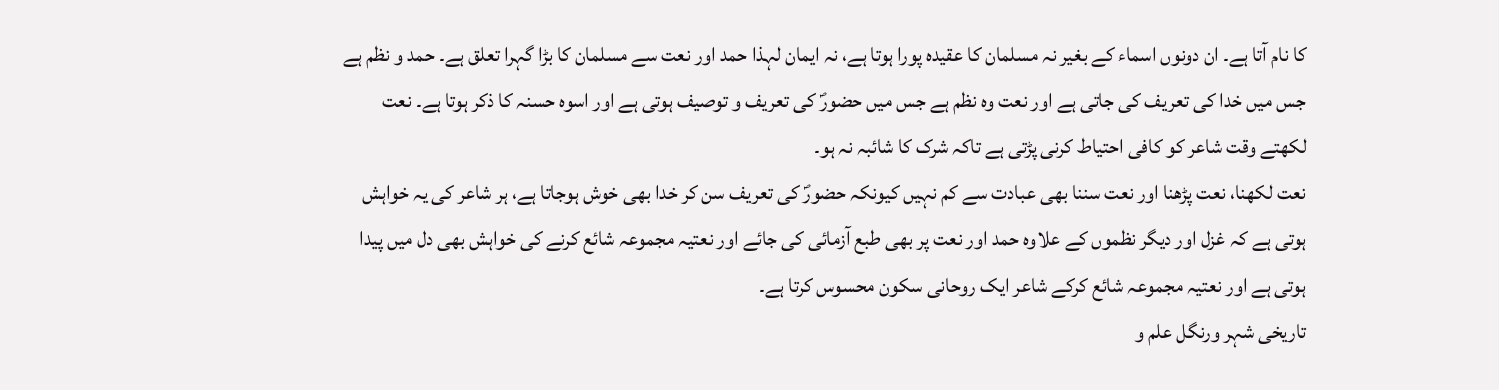کا نام آتا ہے۔ ان دونوں اسماء کے بغیر نہ مسلمان کا عقیدہ پورا ہوتا ہے، نہ ایمان لہذا حمد اور نعت سے مسلمان کا بڑا گہرا تعلق ہے۔ حمد و نظم ہے جس میں خدا کی تعریف کی جاتی ہے اور نعت وہ نظم ہے جس میں حضورؐ کی تعریف و توصیف ہوتی ہے اور اسوہ حسنہ کا ذکر ہوتا ہے۔ نعت لکھتے وقت شاعر کو کافی احتیاط کرنی پڑتی ہے تاکہ شرک کا شائبہ نہ ہو۔
نعت لکھنا، نعت پڑھنا اور نعت سننا بھی عبادت سے کم نہیں کیونکہ حضورؐ کی تعریف سن کر خدا بھی خوش ہوجاتا ہے، ہر شاعر کی یہ خواہش ہوتی ہے کہ غزل اور دیگر نظموں کے علاوہ حمد اور نعت پر بھی طبع آزمائی کی جائے اور نعتیہ مجموعہ شائع کرنے کی خواہش بھی دل میں پیدا ہوتی ہے اور نعتیہ مجموعہ شائع کرکے شاعر ایک روحانی سکون محسوس کرتا ہے۔
تاریخی شہر ورنگل علم و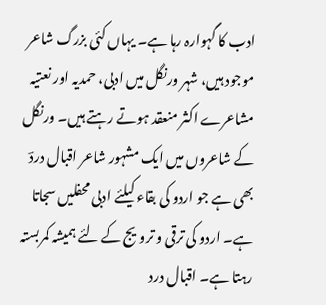ادب کا گہوارہ رہا ہے۔ یہاں کئی بزرگ شاعر موجود ہیں، شہر ورنگل میں ادبی، حمدیہ اور نعتیہ مشاعرے اکثر منعقد ہوتے رہتے ہیں۔ ورنگل کے شاعروں میں ایک مشہور شاعر اقبال دردؔ بھی ہے جو اردو کی بقاء کیلئے ادبی محفلیں سجاتا ہے۔ اردو کی ترقی و ترویج کے لئے ہمیشہ کمربستہ رہتا ہے۔ اقبال درد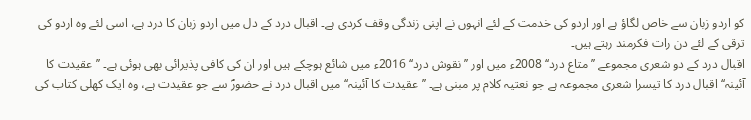کو اردو زبان سے خاص لگاؤ ہے اور اردو کی خدمت کے لئے انہوں نے اپنی زندگی وقف کردی ہے۔ اقبال درد کے دل میں اردو زبان کا درد ہے، اسی لئے وہ اردو کی ترقی کے لئے دن رات فکرمند رہتے ہیں۔
اقبال درد کے دو شعری مجموعے ’’متاع درد‘‘ 2008ء میں اور ’’نقوش درد‘‘ 2016ء میں شائع ہوچکے ہیں اور ان کی کافی پذیرائی بھی ہوئی ہے۔ ’’عقیدت کا آئینہ‘‘ اقبال درد کا تیسرا شعری مجموعہ ہے جو نعتیہ کلام پر مبنی ہے۔ ’’عقیدت کا آئینہ‘‘ میں اقبال درد نے حضورؐ سے جو عقیدت ہے، وہ ایک کھلی کتاب کی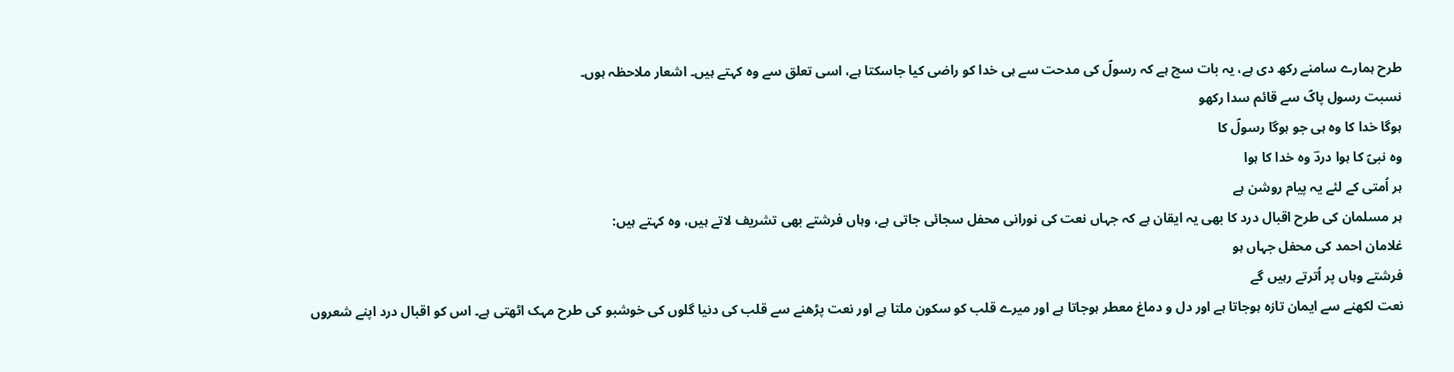طرح ہمارے سامنے رکھ دی ہے، یہ بات سچ ہے کہ رسولؐ کی مدحت سے ہی خدا کو راضی کیا جاسکتا ہے، اسی تعلق سے وہ کہتے ہیں۔ اشعار ملاحظہ ہوں۔
نسبت رسول پاکؐ سے قائم سدا رکھو
ہوگا خدا کا وہ ہی جو ہوگا رسولؐ کا
وہ نبیؐ کا ہوا دردؔ وہ خدا کا ہوا
ہر اُمتی کے لئے یہ پیام روشن ہے
ہر مسلمان کی طرح اقبال درد کا بھی یہ ایقان ہے کہ جہاں نعت کی نورانی محفل سجائی جاتی ہے، وہاں فرشتے بھی تشریف لاتے ہیں، وہ کہتے ہیں:
غلامان احمد کی محفل جہاں ہو
فرشتے وہاں پر اُترتے رہیں گے
نعت لکھنے سے ایمان تازہ ہوجاتا ہے اور دل و دماغ معطر ہوجاتا ہے اور میرے قلب کو سکون ملتا ہے اور نعت پڑھنے سے قلب کی دنیا گلوں کی خوشبو کی طرح مہک اٹھتی ہے۔ اس کو اقبال درد اپنے شعروں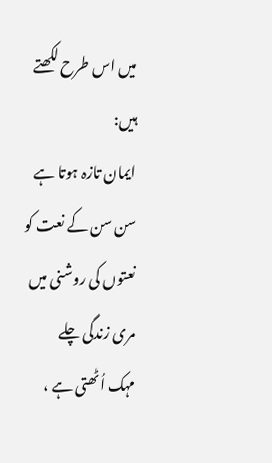میں اس طرح لکھتے ہیں:
ایمان تازہ ہوتا ہے سن سن کے نعت کو
نعتوں کی روشنی میں مری زندگی چلے
مہک اُٹھتی ہے ،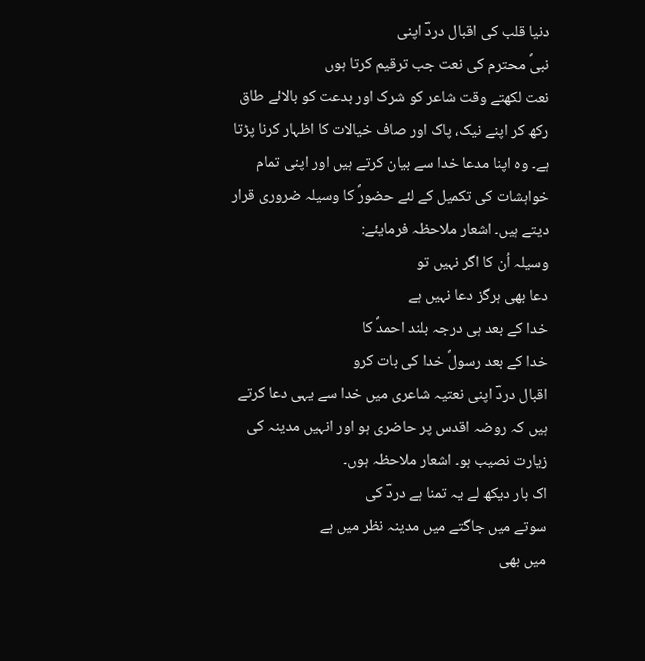دنیا قلب کی اقبال دردؔ اپنی
نبیؐ محترم کی نعت جب ترقیم کرتا ہوں
نعت لکھتے وقت شاعر کو شرک اور بدعت کو بالائے طاق رکھ کر اپنے نیک، پاک اور صاف خیالات کا اظہار کرنا پڑتا ہے۔ وہ اپنا مدعا خدا سے بیان کرتے ہیں اور اپنی تمام خواہشات کی تکمیل کے لئے حضورؐ کا وسیلہ ضروری قرار دیتے ہیں۔ اشعار ملاحظہ فرمایئے:
وسیلہ اُن کا اگر نہیں تو
دعا بھی ہرگز دعا نہیں ہے
خدا کے بعد ہی درجہ بلند احمدؐ کا
خدا کے بعد رسولؐ خدا کی بات کرو
اقبال دردؔ اپنی نعتیہ شاعری میں خدا سے یہی دعا کرتے ہیں کہ روضہ اقدس پر حاضری ہو اور انہیں مدینہ کی زیارت نصیب ہو۔ اشعار ملاحظہ ہوں۔
اک بار دیکھ لے یہ تمنا ہے دردؔ کی
سوتے میں جاگتے میں مدینہ نظر میں ہے
میں بھی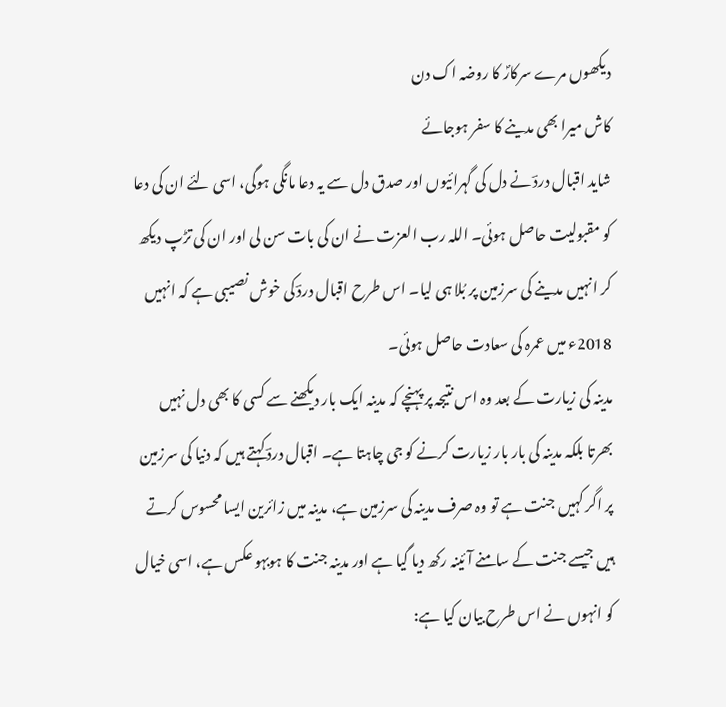دیکھوں مرے سرکارؐ کا روضہ اک دن
کاش میرا بھی مدینے کا سفر ہوجائے
شاید اقبال دردؔ نے دل کی گہرائیوں اور صدق دل سے یہ دعا مانگی ہوگی، اسی لئے ان کی دعا کو مقبولیت حاصل ہوئی۔ اللہ رب العزت نے ان کی بات سن لی اور ان کی تڑپ دیکھ کر انہیں مدینے کی سرزمین پر بُلا ہی لیا۔ اس طرح اقبال دردؔ کی خوش نصیبی ہے کہ انہیں 2018ء میں عمرہ کی سعادت حاصل ہوئی۔
مدینہ کی زیارت کے بعد وہ اس نتیجہ پر پہنچے کہ مدینہ ایک بار دیکھنے سے کسی کا بھی دل نہیں بھرتا بلکہ مدینہ کی بار بار زیارت کرنے کو جی چاہتا ہے۔ اقبال دردؔ کہتے ہیں کہ دنیا کی سرزمین پر اگر کہیں جنت ہے تو وہ صرف مدینہ کی سرزمین ہے، مدینہ میں زائرین ایسا محسوس کرتے ہیں جیسے جنت کے سامنے آئینہ رکھ دیا گیا ہے اور مدینہ جنت کا ہوبہو عکس ہے، اسی خیال کو انہوں نے اس طرح بیان کیا ہے: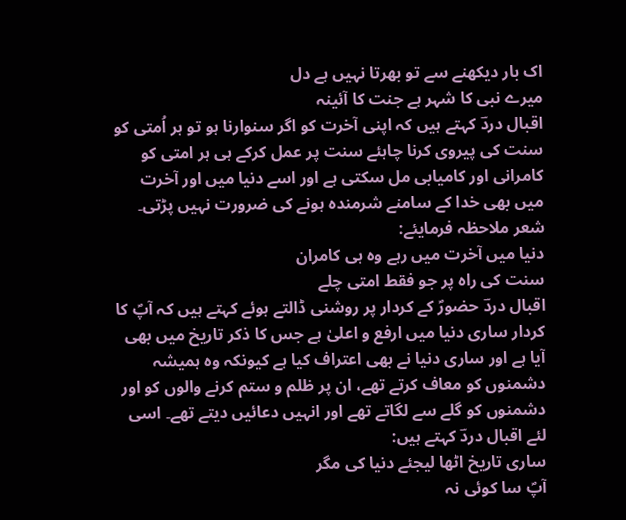اک بار دیکھنے سے تو بھرتا نہیں ہے دل
میرے نبی کا شہر ہے جنت کا آئینہ
اقبال دردؔ کہتے ہیں کہ اپنی آخرت کو اگر سنوارنا ہو تو ہر اُمتی کو سنت کی پیروی کرنا چاہئے سنت پر عمل کرکے ہی ہر امتی کو کامرانی اور کامیابی مل سکتی ہے اور اسے دنیا میں اور آخرت میں بھی خدا کے سامنے شرمندہ ہونے کی ضرورت نہیں پڑتی۔ شعر ملاحظہ فرمایئے:
دنیا میں آخرت میں رہے وہ ہی کامران
سنت کی راہ پر جو فقط امتی چلے
اقبال دردؔ حضورؐ کے کردار پر روشنی ڈالتے ہوئے کہتے ہیں کہ آپؐ کا کردار ساری دنیا میں ارفع و اعلیٰ ہے جس کا ذکر تاریخ میں بھی آیا ہے اور ساری دنیا نے بھی اعتراف کیا ہے کیونکہ وہ ہمیشہ دشمنوں کو معاف کرتے تھے، ان پر ظلم و ستم کرنے والوں کو اور دشمنوں کو گلے سے لگاتے تھے اور انہیں دعائیں دیتے تھے۔ اسی لئے اقبال دردؔ کہتے ہیں:
ساری تاریخ اٹھا لیجئے دنیا کی مگر
آپؐ سا کوئی نہ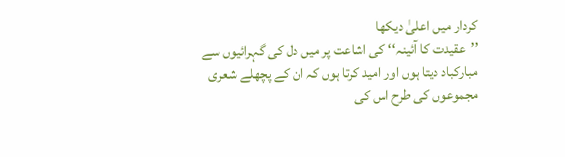کردار میں اعلیٰ دیکھا
’’عقیدت کا آئینہ‘‘ کی اشاعت پر میں دل کی گہرائیوں سے مبارکباد دیتا ہوں اور امید کرتا ہوں کہ ان کے پچھلے شعری مجموعوں کی طرح اس کی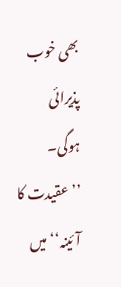بھی خوب پذیرائی ہوگی۔ ’’عقیدت کا آئینہ‘‘ میں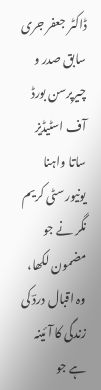ڈاکٹر جعفر جری سابق صدر و چیرپرسن بورڈ آف اسٹیڈیز ساتا واہنا یونیورسٹی کریم نگر نے جو مضمون لکھا، وہ اقبال دردؔ کی زندگی کا آئینہ ہے جو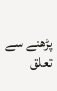پڑھنے سے تعلق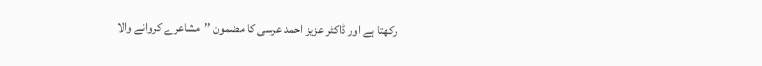رکھتا ہے اور ڈاکٹر عزیز احمد عرسی کا مضمون ’’مشاعرے کروانے والا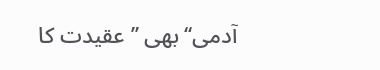آدمی‘‘ بھی ’’عقیدت کا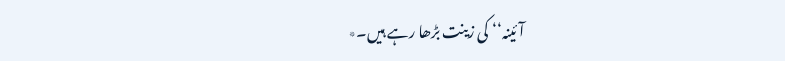آئینہ‘‘ کی زینت بڑھا رہے ہیں۔٭